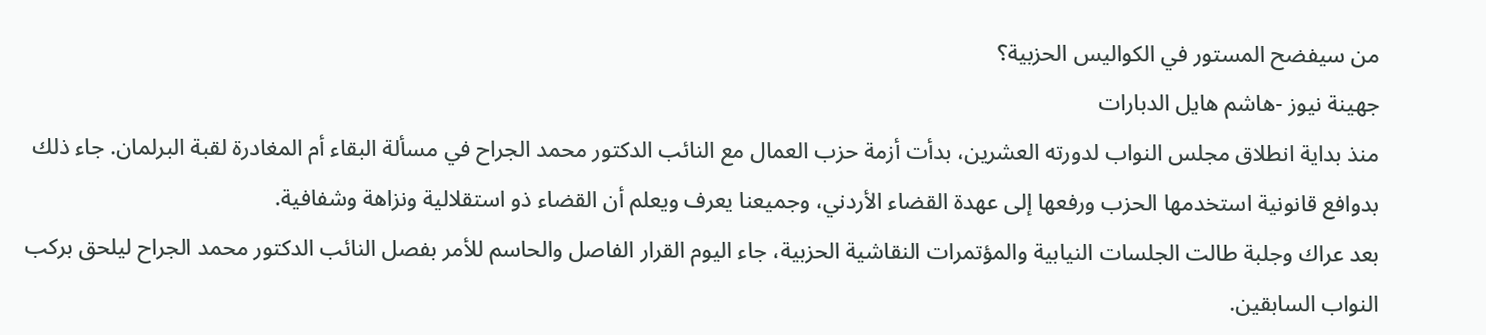من سيفضح المستور في الكواليس الحزبية؟
جهينة نيوز -هاشم هايل الدبارات
منذ بداية انطلاق مجلس النواب لدورته العشرين، بدأت أزمة حزب العمال مع النائب الدكتور محمد الجراح في مسألة البقاء أم المغادرة لقبة البرلمان. جاء ذلك بدوافع قانونية استخدمها الحزب ورفعها إلى عهدة القضاء الأردني، وجميعنا يعرف ويعلم أن القضاء ذو استقلالية ونزاهة وشفافية.
بعد عراك وجلبة طالت الجلسات النيابية والمؤتمرات النقاشية الحزبية، جاء اليوم القرار الفاصل والحاسم للأمر بفصل النائب الدكتور محمد الجراح ليلحق بركب النواب السابقين.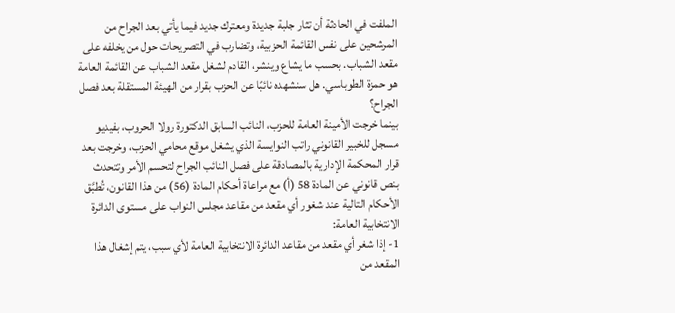الملفت في الحادثة أن تثار جلبة جديدة ومعترك جديد فيما يأتي بعد الجراح من المرشحين على نفس القائمة الحزبية، وتضارب في التصريحات حول من يخلفه على مقعد الشباب. بحسب ما يشاع وينشر، القادم لشغل مقعد الشباب عن القائمة العامة هو حمزة الطوباسي. هل سنشهده نائبًا عن الحزب بقرار من الهيئة المستقلة بعد فصل الجراح؟
بينما خرجت الأمينة العامة للحزب، النائب السابق الدكتورة رولا الحروب، بفيديو مسجل للخبير القانوني راتب النوايسة الذي يشغل موقع محامي الحزب، وخرجت بعد قرار المحكمة الإدارية بالمصادقة على فصل النائب الجراح لتحسم الأمر وتتحدث بنص قانوني عن المادة 58 (أ) مع مراعاة أحكام المادة (56) من هذا القانون، تُطبَّق الأحكام التالية عند شغور أي مقعد من مقاعد مجلس النواب على مستوى الدائرة الانتخابية العامة:
1- إذا شغر أي مقعد من مقاعد الدائرة الانتخابية العامة لأي سبب، يتم إشغال هذا المقعد من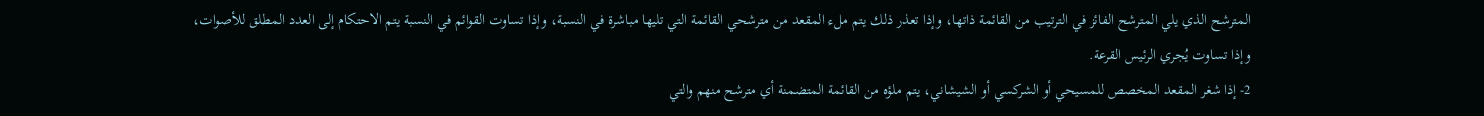المترشح الذي يلي المترشح الفائز في الترتيب من القائمة ذاتها، وإذا تعذر ذلك يتم ملء المقعد من مترشحي القائمة التي تليها مباشرة في النسبة، وإذا تساوت القوائم في النسبة يتم الاحتكام إلى العدد المطلق للأصوات، وإذا تساوت يُجري الرئيس القرعة.
2- إذا شغر المقعد المخصص للمسيحي أو الشركسي أو الشيشاني، يتم ملؤه من القائمة المتضمنة أي مترشح منهم والتي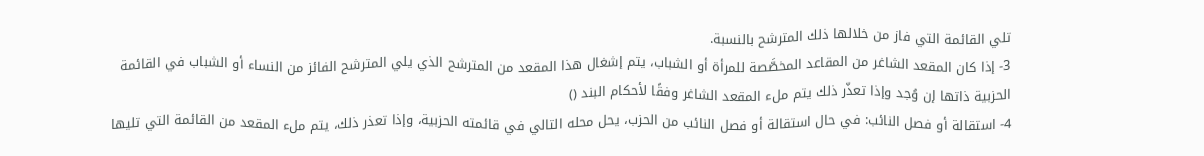تلي القائمة التي فاز من خلالها ذلك المترشح بالنسبة.
3- إذا كان المقعد الشاغر من المقاعد المخصَّصة للمرأة أو الشباب، يتم إشغال هذا المقعد من المترشح الذي يلي المترشح الفائز من النساء أو الشباب في القائمة الحزبية ذاتها إن وُجد وإذا تعذّر ذلك يتم ملء المقعد الشاغر وفقًا لأحكام البند ()
4- استقالة أو فصل النائب: في حال استقالة أو فصل النائب من الحزب، يحل محله التالي في قائمته الحزبية، وإذا تعذر ذلك، يتم ملء المقعد من القائمة التي تليها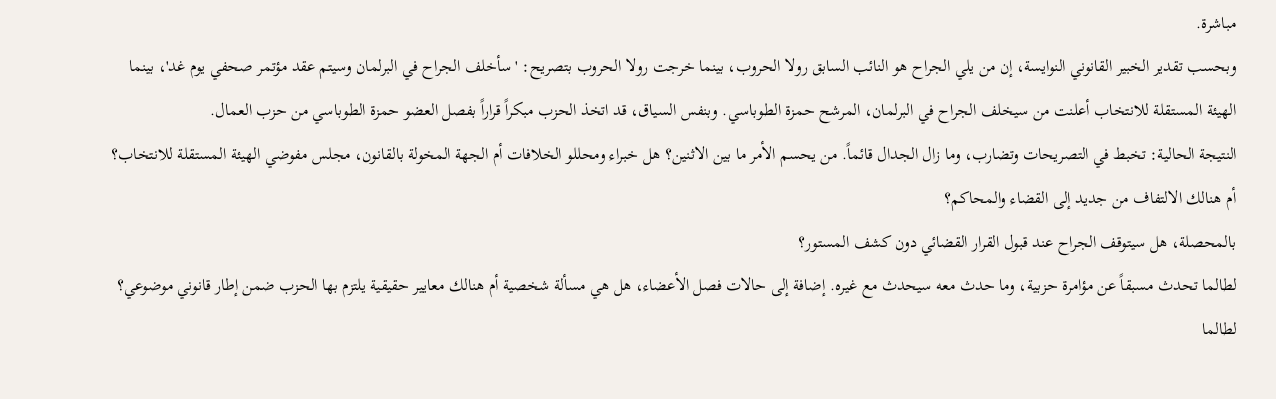مباشرة.
وبحسب تقدير الخبير القانوني النوايسة، إن من يلي الجراح هو النائب السابق رولا الحروب، بينما خرجت رولا الحروب بتصريح: 'سأخلف الجراح في البرلمان وسيتم عقد مؤتمر صحفي يوم غد'، بينما الهيئة المستقلة للانتخاب أعلنت من سيخلف الجراح في البرلمان، المرشح حمزة الطوباسي. وبنفس السياق، قد اتخذ الحزب مبكراً قراراً بفصل العضو حمزة الطوباسي من حزب العمال.
النتيجة الحالية: تخبط في التصريحات وتضارب، وما زال الجدال قائماً. من يحسم الأمر ما بين الاثنين؟ هل خبراء ومحللو الخلافات أم الجهة المخولة بالقانون، مجلس مفوضي الهيئة المستقلة للانتخاب؟ أم هنالك الالتفاف من جديد إلى القضاء والمحاكم؟
بالمحصلة، هل سيتوقف الجراح عند قبول القرار القضائي دون كشف المستور؟
لطالما تحدث مسبقاً عن مؤامرة حزبية، وما حدث معه سيحدث مع غيره. إضافة إلى حالات فصل الأعضاء، هل هي مسألة شخصية أم هنالك معايير حقيقية يلتزم بها الحزب ضمن إطار قانوني موضوعي؟
لطالما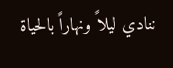ننادي ليلاً ونهاراً بالحياة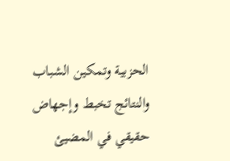الحزبية وتمكين الشباب والنتائج تخبط وإجهاض حقيقي في المضيئ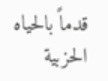قدماً بالحياه الحزبية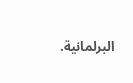البرلمانية.